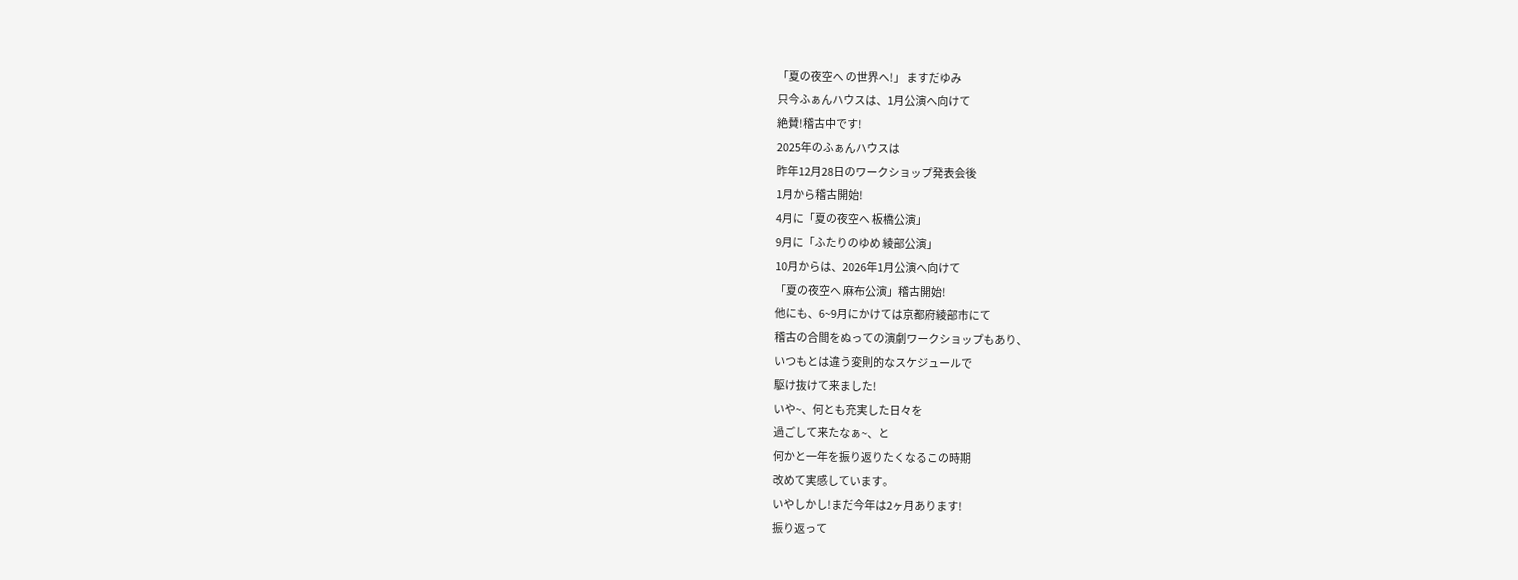「夏の夜空へ の世界へ!」 ますだゆみ
只今ふぁんハウスは、1月公演へ向けて
絶賛!稽古中です!
2025年のふぁんハウスは
昨年12月28日のワークショップ発表会後
1月から稽古開始!
4月に「夏の夜空へ 板橋公演」
9月に「ふたりのゆめ 綾部公演」
10月からは、2026年1月公演へ向けて
「夏の夜空へ 麻布公演」稽古開始!
他にも、6~9月にかけては京都府綾部市にて
稽古の合間をぬっての演劇ワークショップもあり、
いつもとは違う変則的なスケジュールで
駆け抜けて来ました!
いや~、何とも充実した日々を
過ごして来たなぁ~、と
何かと一年を振り返りたくなるこの時期
改めて実感しています。
いやしかし!まだ今年は2ヶ月あります!
振り返って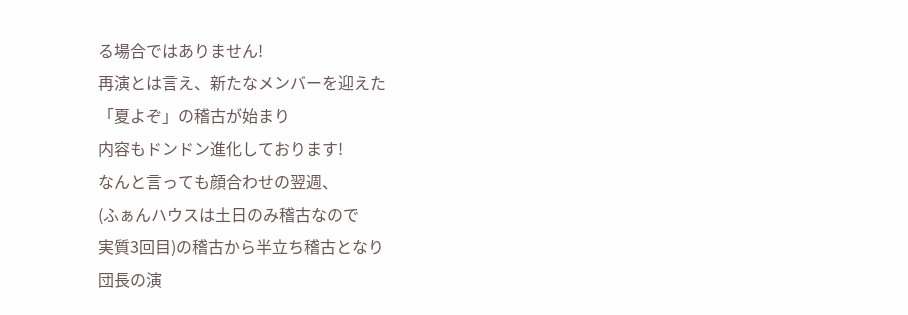る場合ではありません!
再演とは言え、新たなメンバーを迎えた
「夏よぞ」の稽古が始まり
内容もドンドン進化しております!
なんと言っても顔合わせの翌週、
(ふぁんハウスは土日のみ稽古なので
実質3回目)の稽古から半立ち稽古となり
団長の演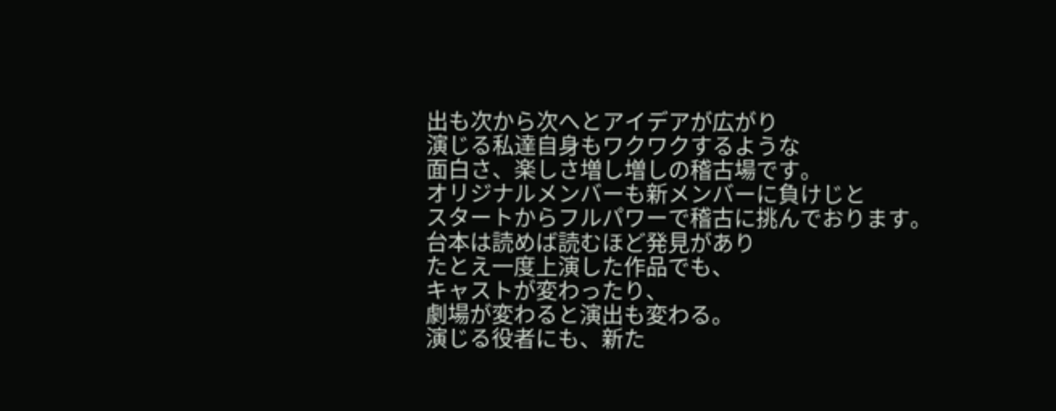出も次から次へとアイデアが広がり
演じる私達自身もワクワクするような
面白さ、楽しさ増し増しの稽古場です。
オリジナルメンバーも新メンバーに負けじと
スタートからフルパワーで稽古に挑んでおります。
台本は読めば読むほど発見があり
たとえ一度上演した作品でも、
キャストが変わったり、
劇場が変わると演出も変わる。
演じる役者にも、新た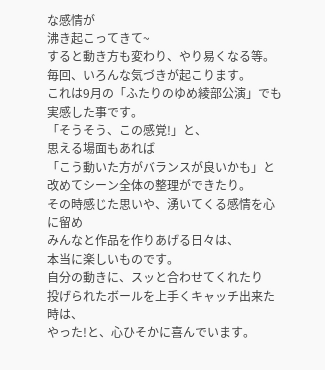な感情が
沸き起こってきて~
すると動き方も変わり、やり易くなる等。
毎回、いろんな気づきが起こります。
これは9月の「ふたりのゆめ綾部公演」でも
実感した事です。
「そうそう、この感覚!」と、
思える場面もあれば
「こう動いた方がバランスが良いかも」と
改めてシーン全体の整理ができたり。
その時感じた思いや、湧いてくる感情を心に留め
みんなと作品を作りあげる日々は、
本当に楽しいものです。
自分の動きに、スッと合わせてくれたり
投げられたボールを上手くキャッチ出来た時は、
やった!と、心ひそかに喜んでいます。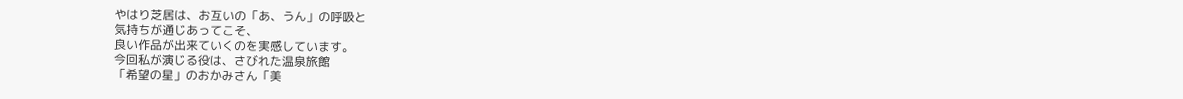やはり芝居は、お互いの「あ、うん」の呼吸と
気持ちが通じあってこそ、
良い作品が出来ていくのを実感しています。
今回私が演じる役は、さびれた温泉旅館
「希望の星」のおかみさん「美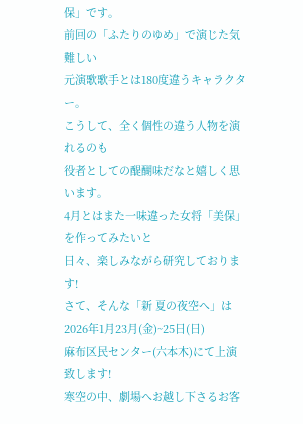保」です。
前回の「ふたりのゆめ」で演じた気難しい
元演歌歌手とは180度違うキャラクター。
こうして、全く個性の違う人物を演れるのも
役者としての醍醐味だなと嬉しく思います。
4月とはまた一味違った女将「美保」を作ってみたいと
日々、楽しみながら研究しております!
さて、そんな「新 夏の夜空へ」は
2026年1月23月(金)~25日(日)
麻布区民センター(六本木)にて上演致します!
寒空の中、劇場へお越し下さるお客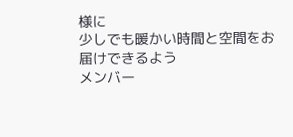様に
少しでも暖かい時間と空間をお届けできるよう
メンバー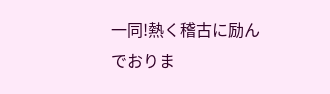一同!熱く稽古に励んでおりま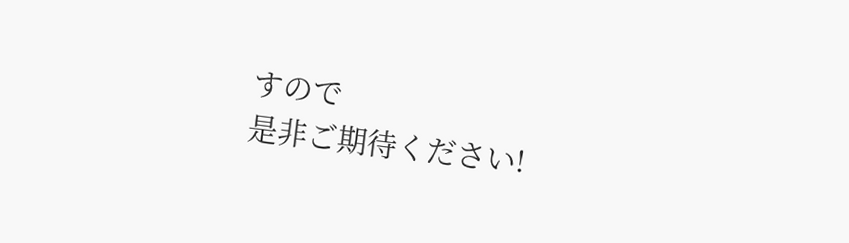すので
是非ご期待ください!